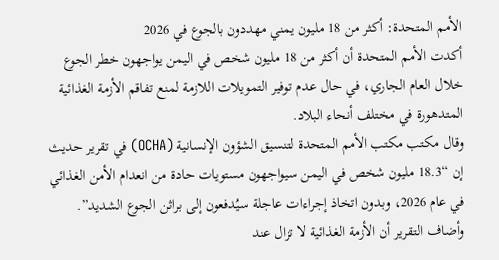الأمم المتحدة: أكثر من 18 مليون يمني مهددون بالجوع في 2026
أكدت الأمم المتحدة أن أكثر من 18 مليون شخص في اليمن يواجهون خطر الجوع خلال العام الجاري، في حال عدم توفير التمويلات اللازمة لمنع تفاقم الأزمة الغذائية المتدهورة في مختلف أنحاء البلاد.
وقال مكتب مكتب الأمم المتحدة لتنسيق الشؤون الإنسانية (OCHA) في تقرير حديث إن “18.3 مليون شخص في اليمن سيواجهون مستويات حادة من انعدام الأمن الغذائي في عام 2026، وبدون اتخاذ إجراءات عاجلة سيُدفعون إلى براثن الجوع الشديد”.
وأضاف التقرير أن الأزمة الغذائية لا تزال عند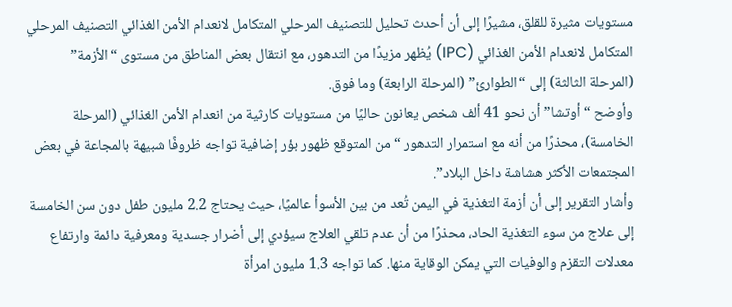مستويات مثيرة للقلق، مشيرًا إلى أن أحدث تحليل للتصنيف المرحلي المتكامل لانعدام الأمن الغذائي التصنيف المرحلي المتكامل لانعدام الأمن الغذائي (IPC) يُظهر مزيدًا من التدهور، مع انتقال بعض المناطق من مستوى “الأزمة” (المرحلة الثالثة) إلى “الطوارئ” (المرحلة الرابعة) وما فوق.
وأوضح “أوتشا” أن نحو 41 ألف شخص يعانون حاليًا من مستويات كارثية من انعدام الأمن الغذائي (المرحلة الخامسة)، محذرًا من أنه مع استمرار التدهور “من المتوقع ظهور بؤر إضافية تواجه ظروفًا شبيهة بالمجاعة في بعض المجتمعات الأكثر هشاشة داخل البلاد”.
وأشار التقرير إلى أن أزمة التغذية في اليمن تُعد من بين الأسوأ عالميًا، حيث يحتاج 2.2 مليون طفل دون سن الخامسة إلى علاج من سوء التغذية الحاد، محذرًا من أن عدم تلقي العلاج سيؤدي إلى أضرار جسدية ومعرفية دائمة وارتفاع معدلات التقزم والوفيات التي يمكن الوقاية منها. كما تواجه 1.3 مليون امرأة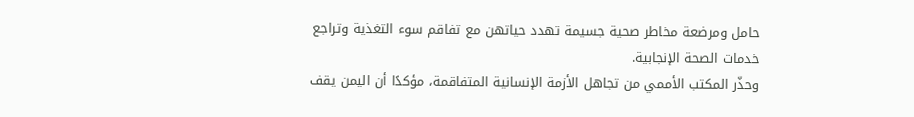حامل ومرضعة مخاطر صحية جسيمة تهدد حياتهن مع تفاقم سوء التغذية وتراجع خدمات الصحة الإنجابية.
وحذّر المكتب الأممي من تجاهل الأزمة الإنسانية المتفاقمة، مؤكدًا أن اليمن يقف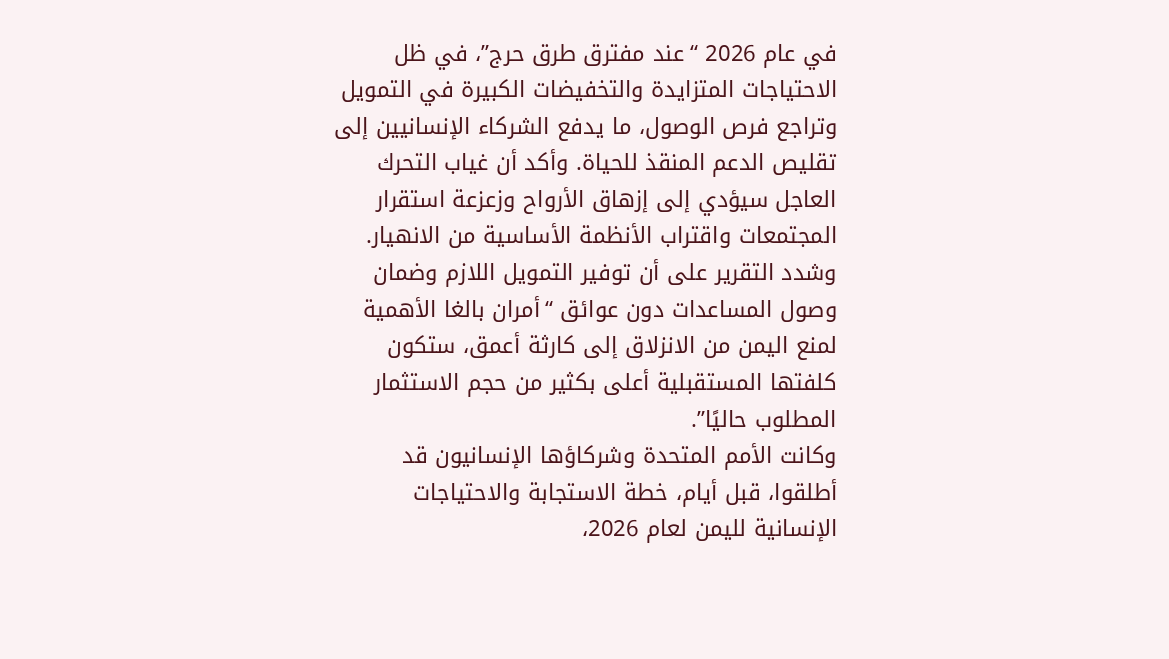في عام 2026 “عند مفترق طرق حرج”، في ظل الاحتياجات المتزايدة والتخفيضات الكبيرة في التمويل وتراجع فرص الوصول، ما يدفع الشركاء الإنسانيين إلى تقليص الدعم المنقذ للحياة. وأكد أن غياب التحرك العاجل سيؤدي إلى إزهاق الأرواح وزعزعة استقرار المجتمعات واقتراب الأنظمة الأساسية من الانهيار.
وشدد التقرير على أن توفير التمويل اللازم وضمان وصول المساعدات دون عوائق “أمران بالغا الأهمية لمنع اليمن من الانزلاق إلى كارثة أعمق، ستكون كلفتها المستقبلية أعلى بكثير من حجم الاستثمار المطلوب حاليًا”.
وكانت الأمم المتحدة وشركاؤها الإنسانيون قد أطلقوا، قبل أيام، خطة الاستجابة والاحتياجات الإنسانية لليمن لعام 2026،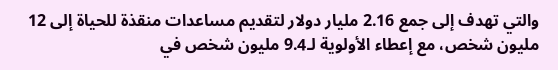والتي تهدف إلى جمع 2.16 مليار دولار لتقديم مساعدات منقذة للحياة إلى 12 مليون شخص، مع إعطاء الأولوية لـ9.4 مليون شخص في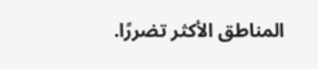المناطق الأكثر تضررًا.